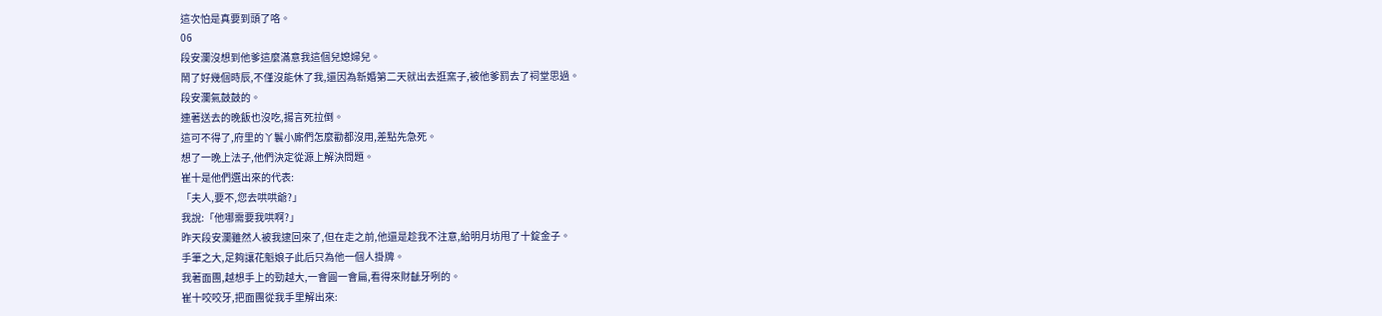這次怕是真要到頭了咯。
06
段安瀾沒想到他爹這麼滿意我這個兒媳婦兒。
鬧了好幾個時辰,不僅沒能休了我,還因為新婚第二天就出去逛窯子,被他爹罰去了祠堂思過。
段安瀾氣鼓鼓的。
連著送去的晚飯也沒吃,揚言死拉倒。
這可不得了,府里的丫鬟小廝們怎麼勸都沒用,差點先急死。
想了一晚上法子,他們決定從源上解決問題。
崔十是他們選出來的代表:
「夫人,要不,您去哄哄爺?」
我說:「他哪需要我哄啊?」
昨天段安瀾雖然人被我逮回來了,但在走之前,他還是趁我不注意,給明月坊甩了十錠金子。
手筆之大,足夠讓花魁娘子此后只為他一個人掛牌。
我著面團,越想手上的勁越大,一會圓一會扁,看得來財齜牙咧的。
崔十咬咬牙,把面團從我手里解出來: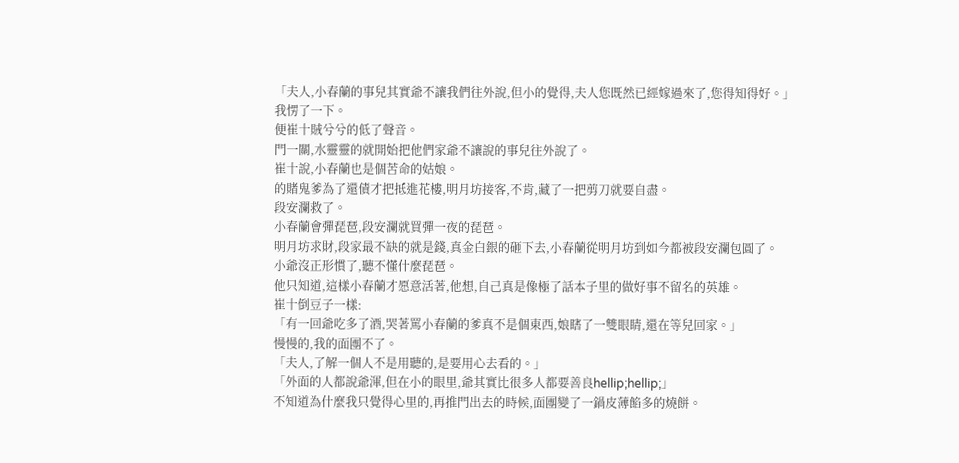「夫人,小春蘭的事兒其實爺不讓我們往外說,但小的覺得,夫人您既然已經嫁過來了,您得知得好。」
我愣了一下。
便崔十賊兮兮的低了聲音。
門一關,水靈靈的就開始把他們家爺不讓說的事兒往外說了。
崔十說,小春蘭也是個苦命的姑娘。
的賭鬼爹為了還債才把抵進花樓,明月坊接客,不肯,藏了一把剪刀就要自盡。
段安瀾救了。
小春蘭會彈琵琶,段安瀾就買彈一夜的琵琶。
明月坊求財,段家最不缺的就是錢,真金白銀的砸下去,小春蘭從明月坊到如今都被段安瀾包圓了。
小爺沒正形慣了,聽不懂什麼琵琶。
他只知道,這樣小春蘭才愿意活著,他想,自己真是像極了話本子里的做好事不留名的英雄。
崔十倒豆子一樣:
「有一回爺吃多了酒,哭著罵小春蘭的爹真不是個東西,娘瞎了一雙眼睛,還在等兒回家。」
慢慢的,我的面團不了。
「夫人,了解一個人不是用聽的,是要用心去看的。」
「外面的人都說爺渾,但在小的眼里,爺其實比很多人都要善良hellip;hellip;」
不知道為什麼我只覺得心里的,再推門出去的時候,面團變了一鍋皮薄餡多的燒餅。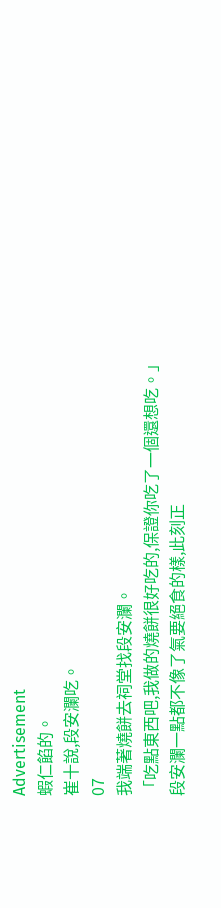Advertisement
蝦仁餡的。
崔十說,段安瀾吃。
07
我端著燒餅去祠堂找段安瀾。
「吃點東西吧,我做的燒餅很好吃的,保證你吃了一個還想吃。」
段安瀾一點都不像了氣要絕食的樣,此刻正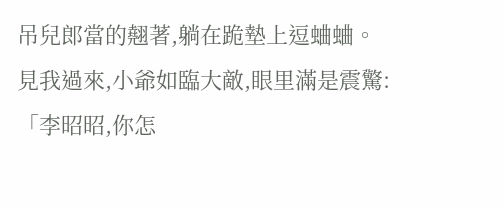吊兒郎當的翹著,躺在跪墊上逗蛐蛐。
見我過來,小爺如臨大敵,眼里滿是震驚:
「李昭昭,你怎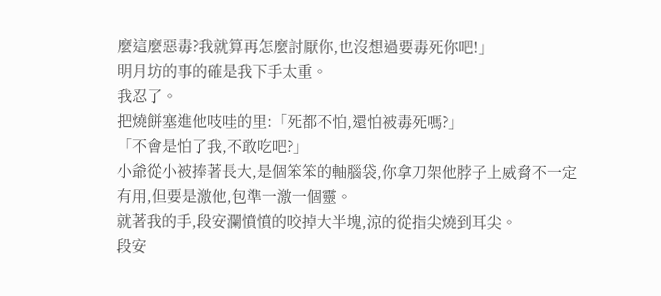麼這麼惡毒?我就算再怎麼討厭你,也沒想過要毒死你吧!」
明月坊的事的確是我下手太重。
我忍了。
把燒餅塞進他吱哇的里:「死都不怕,還怕被毒死嗎?」
「不會是怕了我,不敢吃吧?」
小爺從小被捧著長大,是個笨笨的軸腦袋,你拿刀架他脖子上威脅不一定有用,但要是激他,包準一激一個靈。
就著我的手,段安瀾憤憤的咬掉大半塊,涼的從指尖燒到耳尖。
段安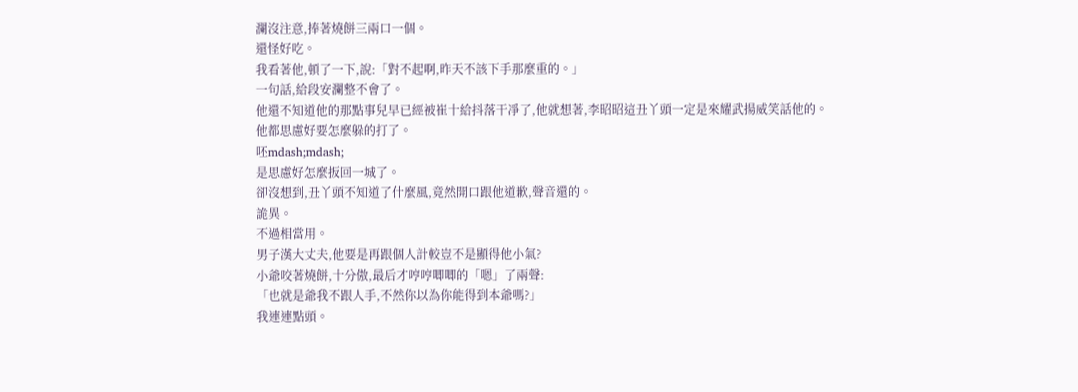瀾沒注意,捧著燒餅三兩口一個。
還怪好吃。
我看著他,頓了一下,說:「對不起啊,昨天不該下手那麼重的。」
一句話,給段安瀾整不會了。
他還不知道他的那點事兒早已經被崔十給抖落干凈了,他就想著,李昭昭這丑丫頭一定是來耀武揚威笑話他的。
他都思慮好要怎麼躲的打了。
呸mdash;mdash;
是思慮好怎麼扳回一城了。
卻沒想到,丑丫頭不知道了什麼風,竟然開口跟他道歉,聲音還的。
詭異。
不過相當用。
男子漢大丈夫,他要是再跟個人計較豈不是顯得他小氣?
小爺咬著燒餅,十分傲,最后才哼哼唧唧的「嗯」了兩聲:
「也就是爺我不跟人手,不然你以為你能得到本爺嗎?」
我連連點頭。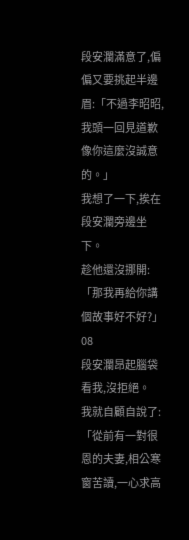段安瀾滿意了,偏偏又要挑起半邊眉:「不過李昭昭,我頭一回見道歉像你這麼沒誠意的。」
我想了一下,挨在段安瀾旁邊坐下。
趁他還沒挪開:
「那我再給你講個故事好不好?」
08
段安瀾昂起腦袋看我,沒拒絕。
我就自顧自說了:
「從前有一對很恩的夫妻,相公寒窗苦讀,一心求高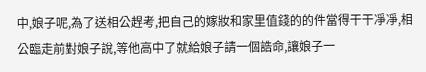中,娘子呢,為了送相公趕考,把自己的嫁妝和家里值錢的的件當得干干凈凈,相公臨走前對娘子說,等他高中了就給娘子請一個誥命,讓娘子一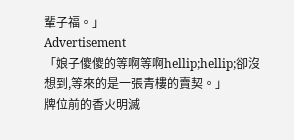輩子福。」
Advertisement
「娘子傻傻的等啊等啊hellip;hellip;卻沒想到,等來的是一張青樓的賣契。」
牌位前的香火明滅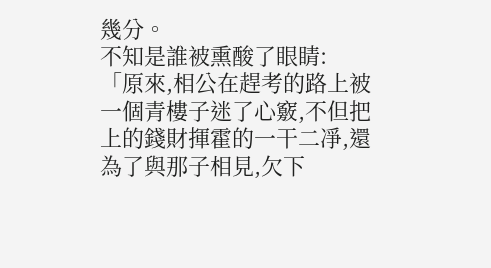幾分。
不知是誰被熏酸了眼睛:
「原來,相公在趕考的路上被一個青樓子迷了心竅,不但把上的錢財揮霍的一干二凈,還為了與那子相見,欠下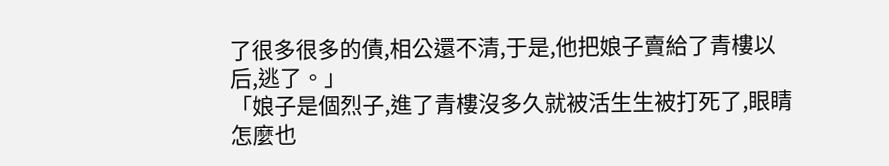了很多很多的債,相公還不清,于是,他把娘子賣給了青樓以后,逃了。」
「娘子是個烈子,進了青樓沒多久就被活生生被打死了,眼睛怎麼也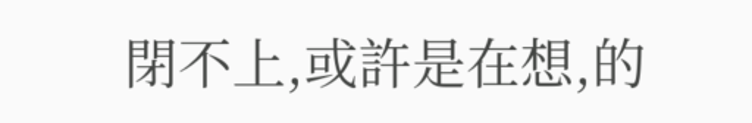閉不上,或許是在想,的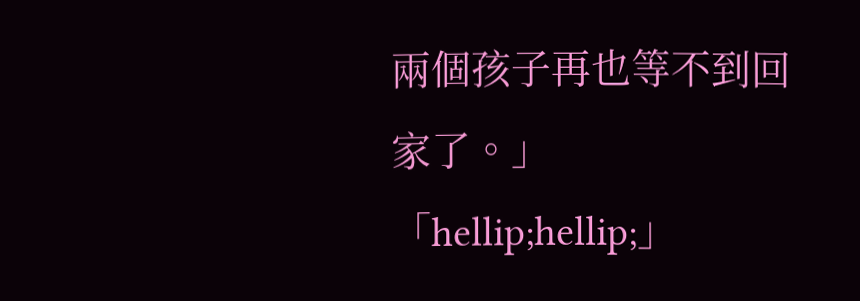兩個孩子再也等不到回家了。」
「hellip;hellip;」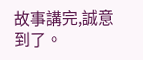故事講完,誠意到了。